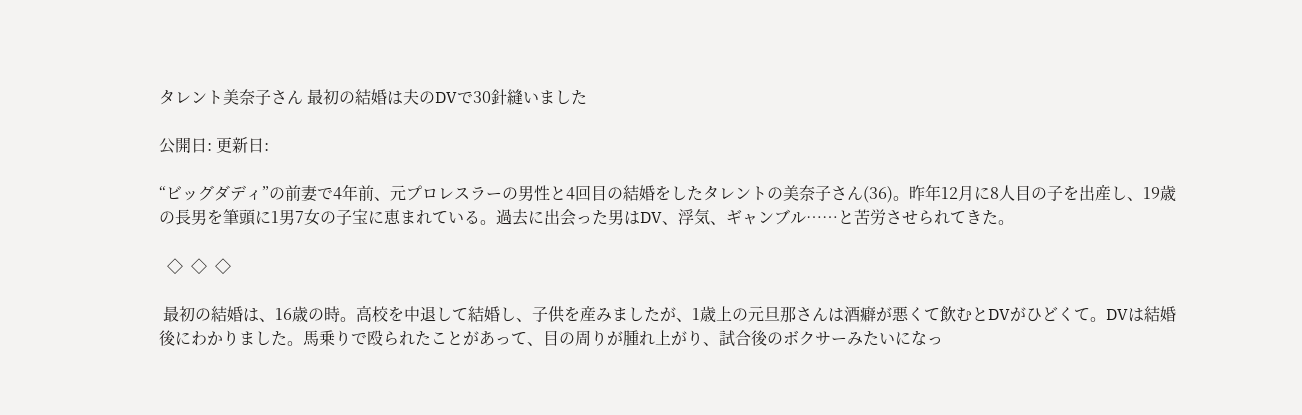タレント美奈子さん 最初の結婚は夫のDVで30針縫いました

公開日: 更新日:

“ビッグダディ”の前妻で4年前、元プロレスラーの男性と4回目の結婚をしたタレントの美奈子さん(36)。昨年12月に8人目の子を出産し、19歳の長男を筆頭に1男7女の子宝に恵まれている。過去に出会った男はDV、浮気、ギャンブル……と苦労させられてきた。

  ◇  ◇  ◇

 最初の結婚は、16歳の時。高校を中退して結婚し、子供を産みましたが、1歳上の元旦那さんは酒癖が悪くて飲むとDVがひどくて。DVは結婚後にわかりました。馬乗りで殴られたことがあって、目の周りが腫れ上がり、試合後のボクサーみたいになっ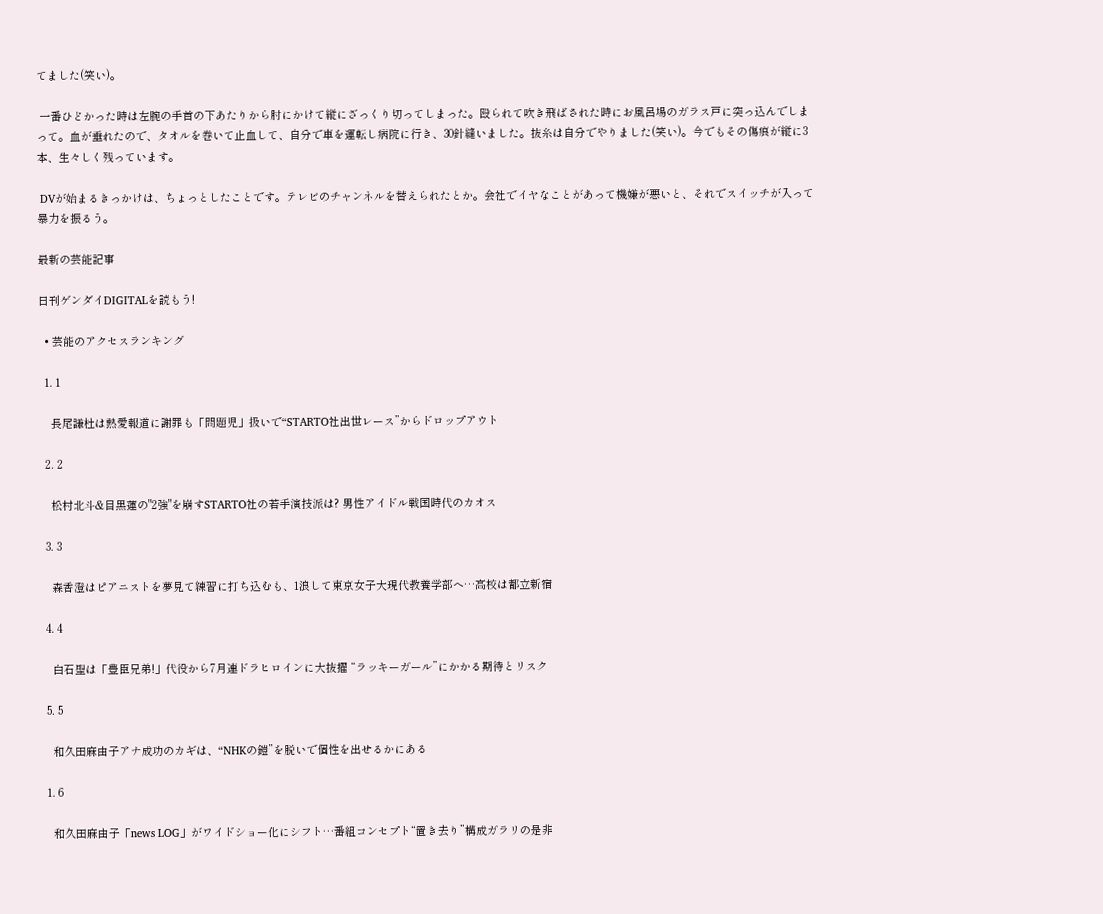てました(笑い)。

 一番ひどかった時は左腕の手首の下あたりから肘にかけて縦にざっくり切ってしまった。殴られて吹き飛ばされた時にお風呂場のガラス戸に突っ込んでしまって。血が垂れたので、タオルを巻いて止血して、自分で車を運転し病院に行き、30針縫いました。抜糸は自分でやりました(笑い)。今でもその傷痕が縦に3本、生々しく残っています。

 DVが始まるきっかけは、ちょっとしたことです。テレビのチャンネルを替えられたとか。会社でイヤなことがあって機嫌が悪いと、それでスイッチが入って暴力を振るう。

最新の芸能記事

日刊ゲンダイDIGITALを読もう!

  • 芸能のアクセスランキング

  1. 1

    長尾謙杜は熱愛報道に謝罪も「問題児」扱いで“STARTO社出世レース”からドロップアウト

  2. 2

    松村北斗&目黒蓮の"2強"を崩すSTARTO社の若手演技派は? 男性アイドル戦国時代のカオス

  3. 3

    森香澄はピアニストを夢見て練習に打ち込むも、1浪して東京女子大現代教養学部へ…高校は都立新宿

  4. 4

    白石聖は「豊臣兄弟!」代役から7月連ドラヒロインに大抜擢 “ラッキーガール”にかかる期待とリスク

  5. 5

    和久田麻由子アナ成功のカギは、“NHKの鎧”を脱いで個性を出せるかにある

  1. 6

    和久田麻由子「news LOG」がワイドショー化にシフト…番組コンセプト“置き去り”構成ガラリの是非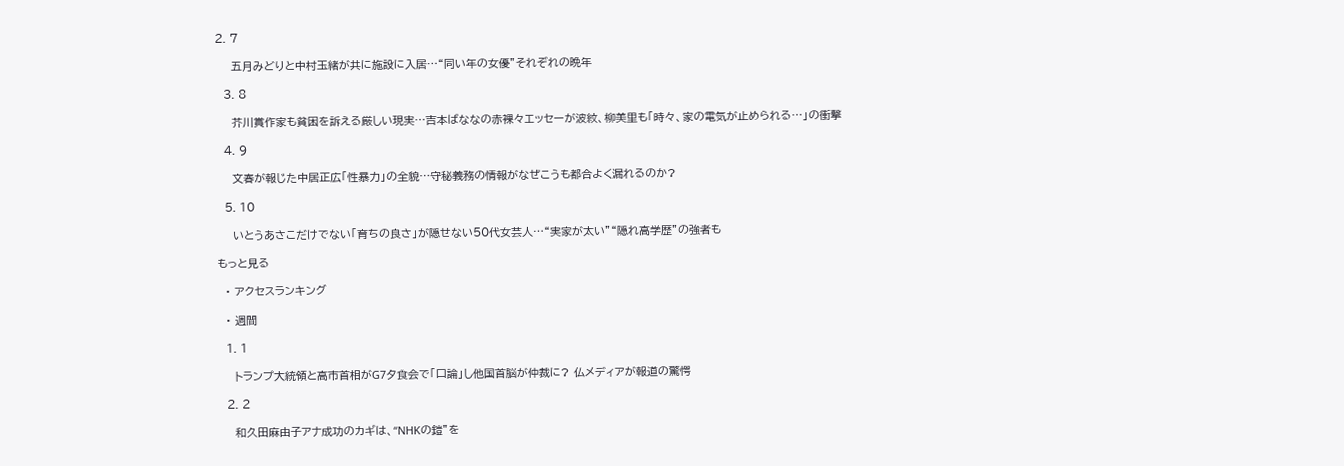2. 7

    五月みどりと中村玉緒が共に施設に入居…“同い年の女優”それぞれの晩年

  3. 8

    芥川賞作家も貧困を訴える厳しい現実…吉本ばななの赤裸々エッセーが波紋、柳美里も「時々、家の電気が止められる…」の衝撃

  4. 9

    文春が報じた中居正広「性暴力」の全貌…守秘義務の情報がなぜこうも都合よく漏れるのか?

  5. 10

    いとうあさこだけでない「育ちの良さ」が隠せない50代女芸人…“実家が太い”“隠れ高学歴”の強者も

もっと見る

  • アクセスランキング

  • 週間

  1. 1

    トランプ大統領と高市首相がG7夕食会で「口論」し他国首脳が仲裁に? 仏メディアが報道の驚愕

  2. 2

    和久田麻由子アナ成功のカギは、“NHKの鎧”を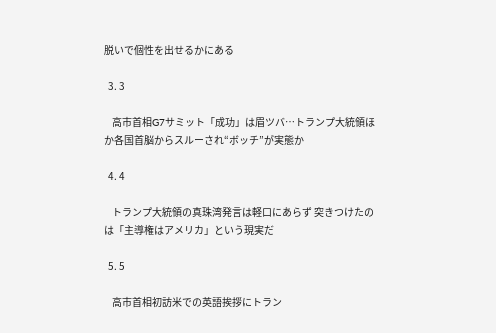脱いで個性を出せるかにある

  3. 3

    高市首相G7サミット「成功」は眉ツバ…トランプ大統領ほか各国首脳からスルーされ“ボッチ”が実態か

  4. 4

    トランプ大統領の真珠湾発言は軽口にあらず 突きつけたのは「主導権はアメリカ」という現実だ

  5. 5

    高市首相初訪米での英語挨拶にトラン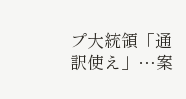プ大統領「通訳使え」…案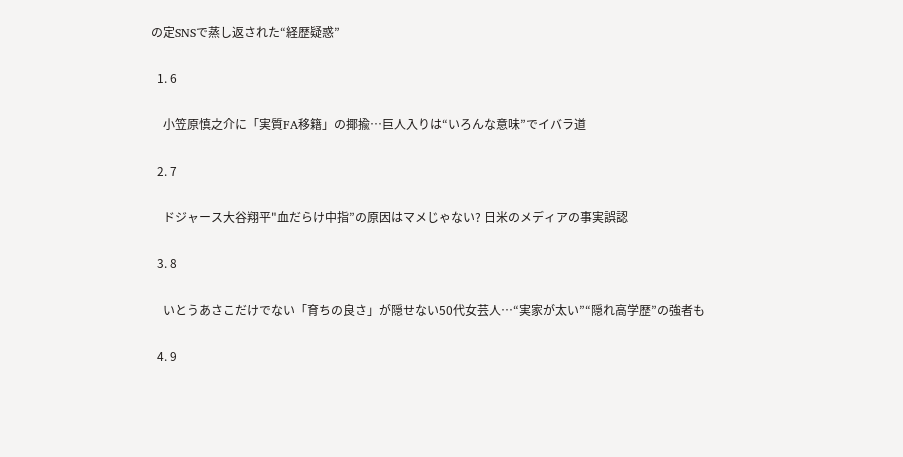の定SNSで蒸し返された“経歴疑惑”

  1. 6

    小笠原慎之介に「実質FA移籍」の揶揄…巨人入りは“いろんな意味”でイバラ道

  2. 7

    ドジャース大谷翔平"血だらけ中指”の原因はマメじゃない? 日米のメディアの事実誤認

  3. 8

    いとうあさこだけでない「育ちの良さ」が隠せない50代女芸人…“実家が太い”“隠れ高学歴”の強者も

  4. 9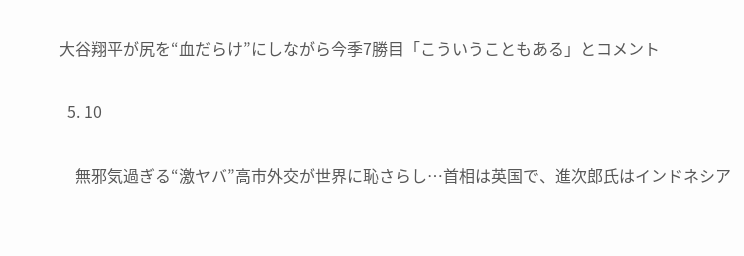大谷翔平が尻を“血だらけ”にしながら今季7勝目「こういうこともある」とコメント

  5. 10

    無邪気過ぎる“激ヤバ”高市外交が世界に恥さらし…首相は英国で、進次郎氏はインドネシア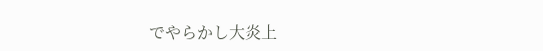でやらかし大炎上